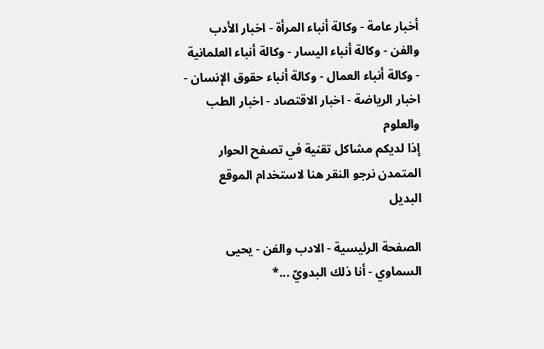أخبار عامة - وكالة أنباء المرأة - اخبار الأدب والفن - وكالة أنباء اليسار - وكالة أنباء العلمانية - وكالة أنباء العمال - وكالة أنباء حقوق الإنسان - اخبار الرياضة - اخبار الاقتصاد - اخبار الطب والعلوم
إذا لديكم مشاكل تقنية في تصفح الحوار المتمدن نرجو النقر هنا لاستخدام الموقع البديل

الصفحة الرئيسية - الادب والفن - يحيى السماوي - أنا ذلك البدويّ ...*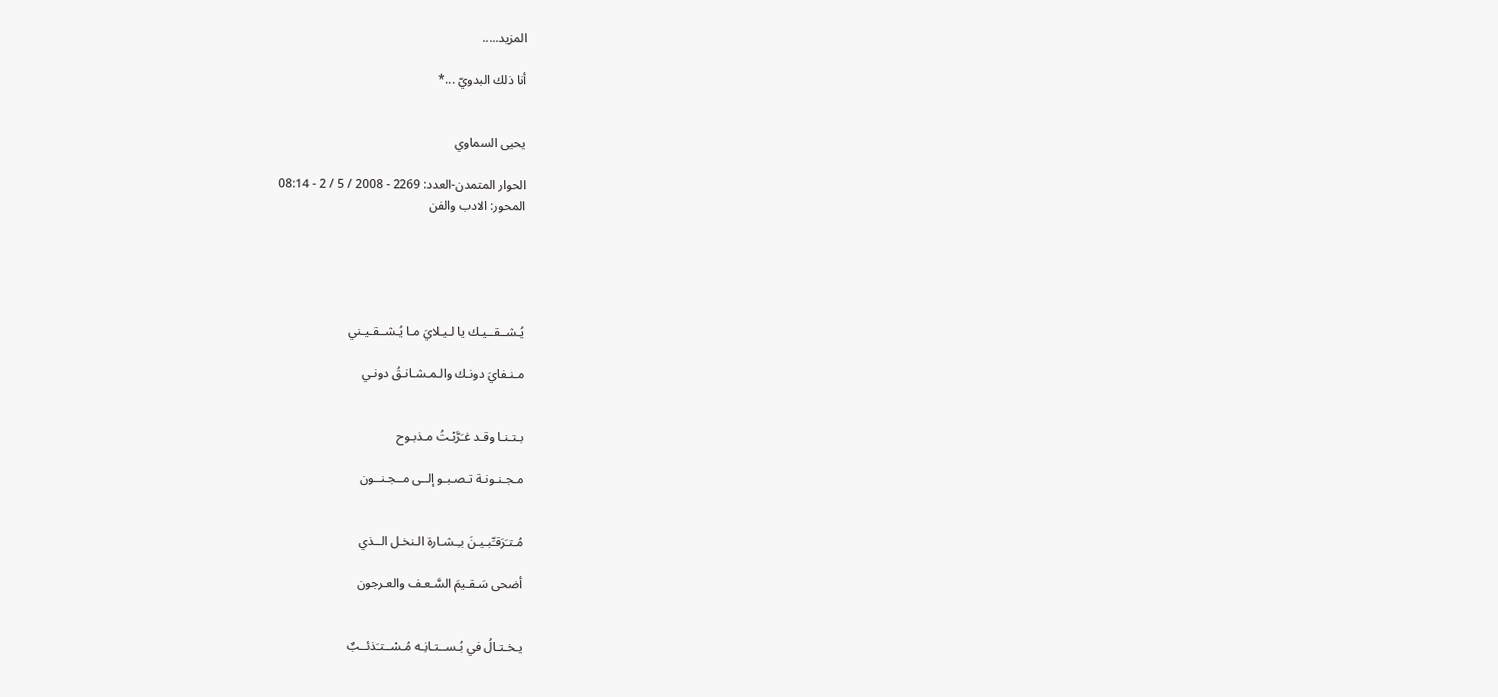المزيد.....

أنا ذلك البدويّ ...*


يحيى السماوي

الحوار المتمدن-العدد: 2269 - 2008 / 5 / 2 - 08:14
المحور: الادب والفن





يُـشــقــيـك يا لـيـلايَ مـا يُـشــقـيـني

مـنـفايَ دونـك والـمـشـانـقُ دونـي


بـتـنـا وقـد غـَرَّبْـتُ مـذبـوح

مـجـنـونـة تـصـبـو إلــى مــجـنــون


مُـتـَرَقـِّبـيـنَ بـِـشـارة الـنخـل الــذي

أضحى سَـقـيمَ السَّـعـف والعـرجون


يـخـتـالُ في بُـســتـانِـه مُـسْــتـَذئــبٌ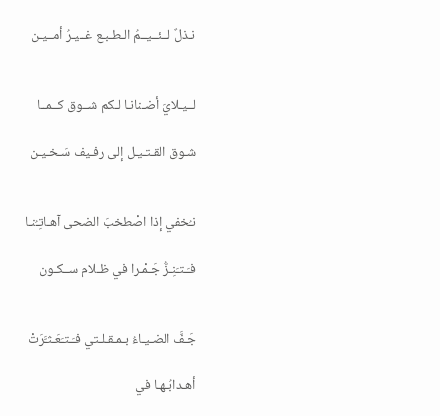نـذلٌ لــئــيــمُ الـطـبـع غــيـرُ أمــيـن


لــيـلايَ أضـنانـا لـكم شــوق كــمــا

شـوق القـتـيـل إلى رفـيف سَـخـيـن


نـُخفي إذا اصْطخبَ الضحى آهـاتِـُنـا

فـَـتـَنِـزُّ جَـمْـرا في ظـلام ســكـون


جَـفَّ الضـيـاءُ بـمـقـلـتي فـَـتـَعَـثـَّرَتْ

أهـدابُـهـا في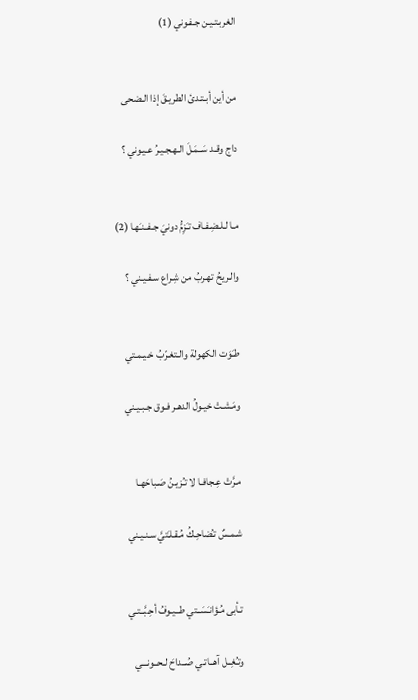الغربـتـيـن جـفـوني (1)


من أين أبـتـدئ الطريـقَ إذا الـضحى

داج وقـد سَــمَـلَ الـهـجـيـرُ عـيـوني ؟


مـا لـلـضِـفـاف تـَزِمُّ دونيَ جـفــنـَهـا (2)

والـريحُ تهـربُ من شِـراع سـفـيـني ؟


طـَوَت الكهولة والـتغـرّبُ خـيـمـتي

ومَـشـتْ خيـولُ الدهـر فـوق جـبـيـني


مـرَّتْ عِـجافـا لا تـُزيـنُ صَـباحَهـا

شـمـسٌ تـُضاحِـكُ مُـقـلـَتيَّ سـنـيـني


تـأبى مُـؤانـَسَــتي طــيـوفُ أحِـبَّــتـي

وتـُغِــل آهــاتـي صُــداحَ لـحــونـــي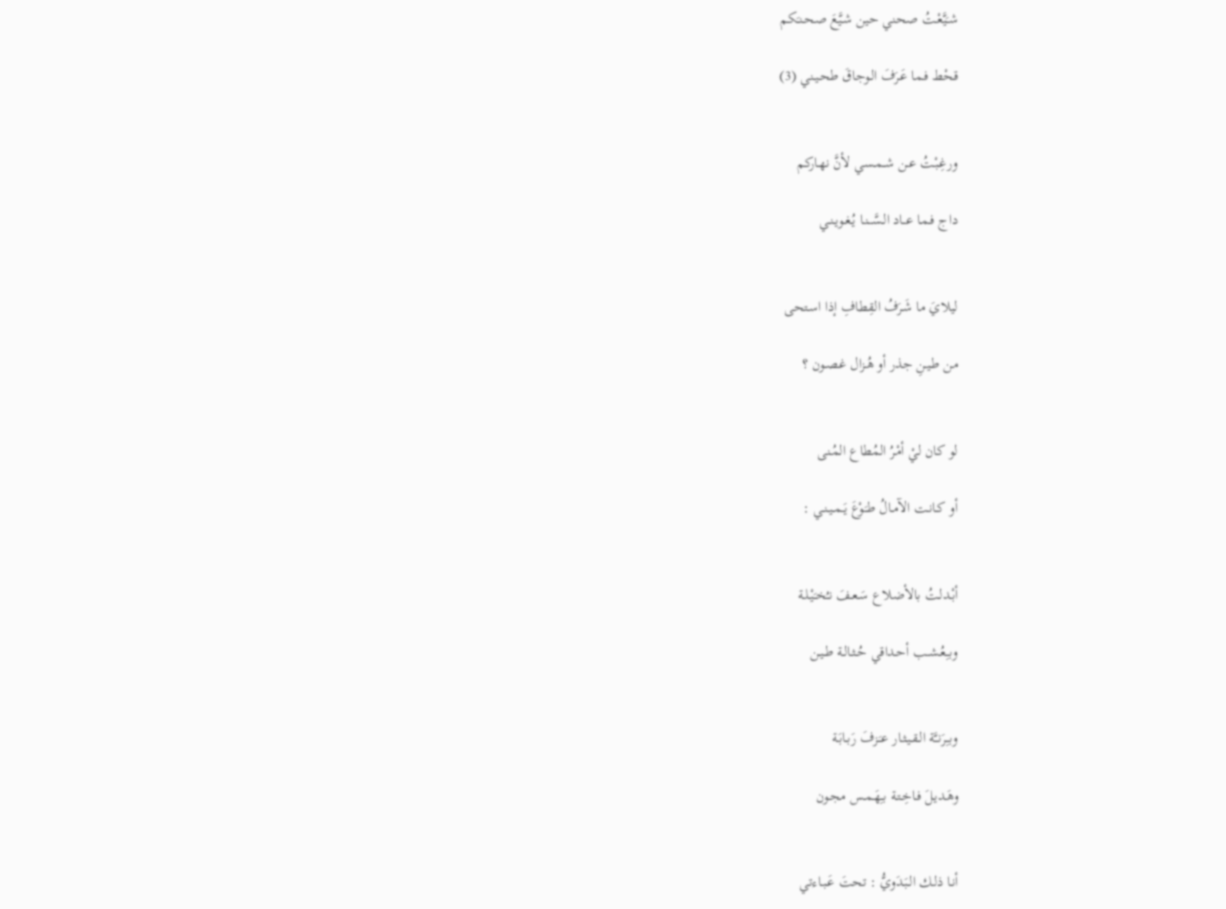شـَيَّعْـتُ صحني حين شـيَّعَ صحـنـَكم

قـحْط فـما عَـرَفَ الـوجاقَ طحـيـني (3)


ورغِـبْـتُ عـن شــمـسي لأنَّ نهـاركم

داج فـمـا عــاد الـسَّـــنـا يُـغـويـنـي


ليلايَ ما شَـرَفُ القِـطافِ إذا اسـتحى

من طـيـنِ جذر أو هُـزال غـصـون ؟


لو كان ليْ أمْـرُ المُطاع المُـنى

أو كـانـت الآمـالُ طـَـوْعَ يَــمـيـنـي :


أبْـدلـتُ بالأضلاع سَـعـفَ نـُخـَيْـلـة

وبـِعُـشــب أحـداقي حُـثـالـة طـيـن


وبـِرَنـَّة الـقـيـثـار عـَـزفَ رَبـابَـة

وهَـديـلَ فـاخِـتـة بـِهَـمـس مجـون


أنـا ذلـك الـبَـدَويُّ : تحتَ عَـبـاءتي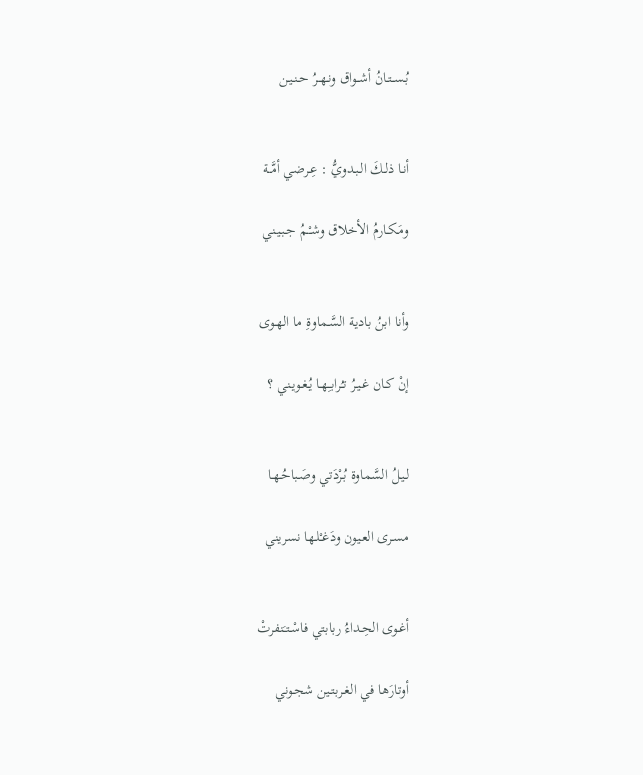بُـســتـانُ أشــواق ونـهــرُ حـنـيـن


أنـا ذلـكَ الـبـدويُّ : عِـرضي أمَّــة

ومَـكـارمُ الأخلاق وشـْـمُ جـبـيـني


وأنا ابنُ بادية السَّـماوةِ ما الهـوى

إنْ كـان غـيـرُ تـُرابـِهـا يُـغـويـني ؟


لـيـلُ السَّماوة بُـرْدَتي وصَـباحُـهـا

مسـرى العـيون ودَغـْلـها نسريني


أغـوى الحِـداءُ ربابتي فاسْـتـَنفرتْ

أوتارَها في الغـربتـين شجـوني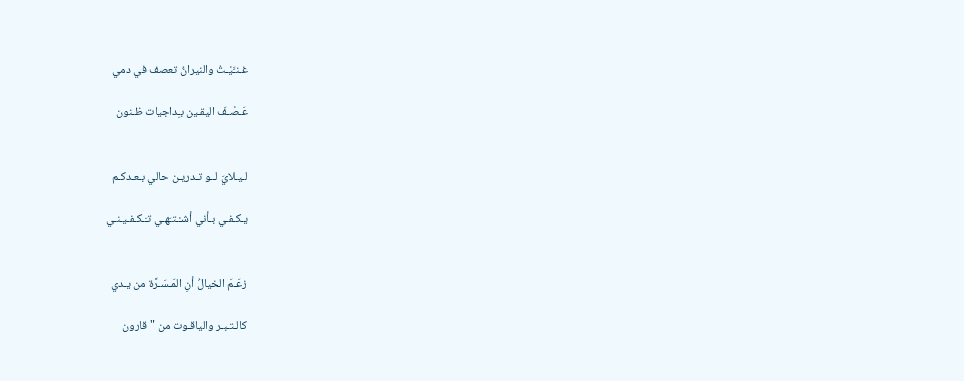غـنـَّيْـتُ والنيرانُ تعصف في دمي

عَـصْـفَ اليقـين بـِداجيات ظـنون


لـيـلايَ لــو تـدريـن حالي بـعـدكـم

يـكـفـي بـأني أشـْـتـَهـي تـَـكـفـيـنـي


زعَـمَ الخيالُ أنِ المَـسَـرَّة من يـدي

كالـتـبـر والياقـوت من " قارون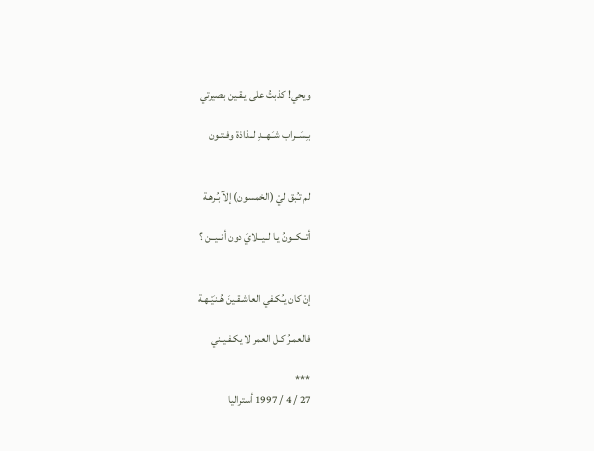ويحي! كذبتُ على يـقـين بصيرتي

بـِسَــراب شـَـهــدِ لــذاذة وفـتـون


لم تـُبق ليْ (الخمسون) إلآ بُـرهـة

أتــكــونُ يـا لــيــلايَ دون أنــيــن ؟


إنْ كان يـُكـفي العاشـقـينَ هُـنـَيْـهـة

فالعمـرُ كـل العمر لا يكـفـيـني

***
27 / 4 / 1997 أستراليا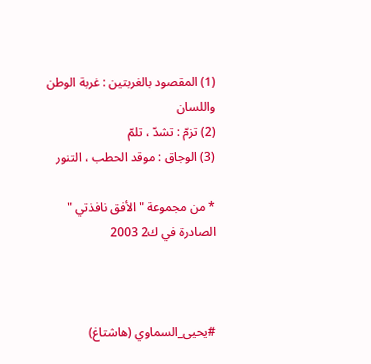(1) المقصود بالغربتين : غربة الوطن واللسان
(2) تزمّ : تشدّ ، تلمّ
(3) الوجاق : موقد الحطب ، التنور

* من مجموعة " الأفق نافذتي " الصادرة في ك2 2003



#يحيى_السماوي (هاشتاغ)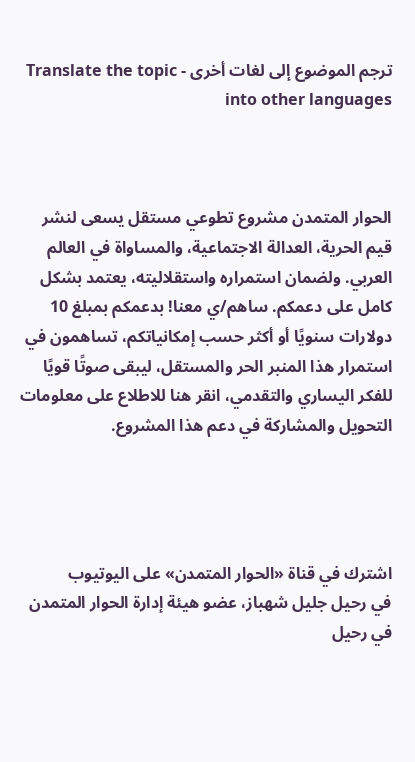ترجم الموضوع إلى لغات أخرى - Translate the topic into other languages



الحوار المتمدن مشروع تطوعي مستقل يسعى لنشر قيم الحرية، العدالة الاجتماعية، والمساواة في العالم العربي. ولضمان استمراره واستقلاليته، يعتمد بشكل كامل على دعمكم. ساهم/ي معنا! بدعمكم بمبلغ 10 دولارات سنويًا أو أكثر حسب إمكانياتكم، تساهمون في استمرار هذا المنبر الحر والمستقل، ليبقى صوتًا قويًا للفكر اليساري والتقدمي، انقر هنا للاطلاع على معلومات التحويل والمشاركة في دعم هذا المشروع.




اشترك في قناة «الحوار المتمدن» على اليوتيوب
في رحيل جليل شهباز، عضو هيئة إدارة الحوار المتمدن
في رحيل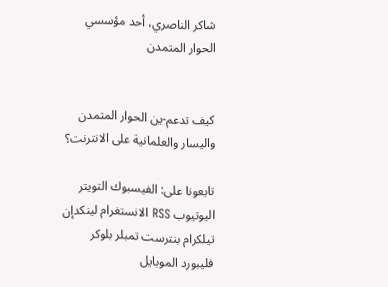شاكر الناصري، أحد مؤسسي الحوار المتمدن


كيف تدعم-ين الحوار المتمدن واليسار والعلمانية على الانترنت؟

تابعونا على: الفيسبوك التويتر اليوتيوب RSS الانستغرام لينكدإن تيلكرام بنترست تمبلر بلوكر فليبورد الموبايل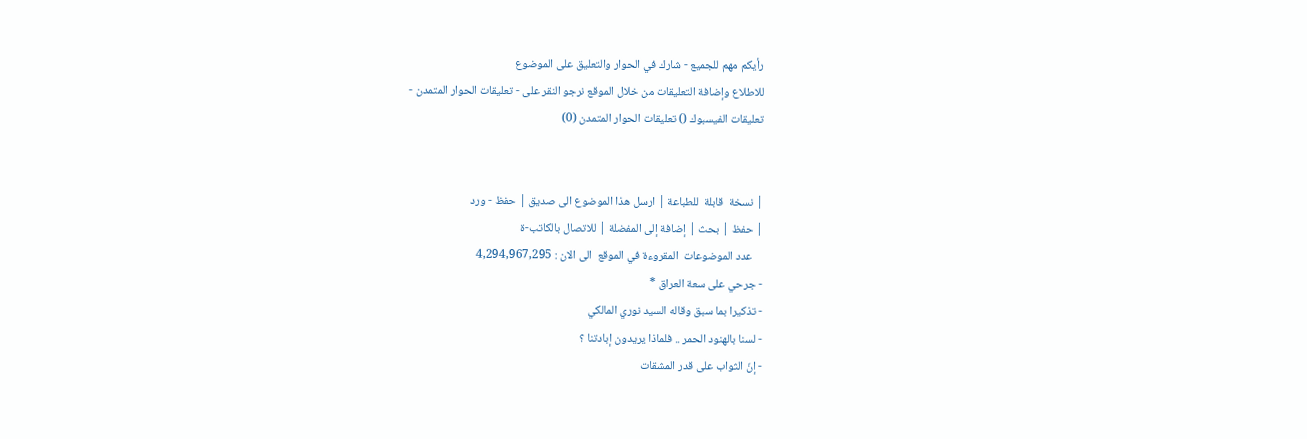رأيكم مهم للجميع - شارك في الحوار والتعليق على الموضوع
للاطلاع وإضافة التعليقات من خلال الموقع نرجو النقر على - تعليقات الحوار المتمدن -
تعليقات الفيسبوك () تعليقات الحوار المتمدن (0)


| نسخة  قابلة  للطباعة | ارسل هذا الموضوع الى صديق | حفظ - ورد
| حفظ | بحث | إضافة إلى المفضلة | للاتصال بالكاتب-ة
    عدد الموضوعات  المقروءة في الموقع  الى الان : 4,294,967,295
- جرحي على سعة العراق *
- تذكيرا بما سبق وقاله السيد نوري المالكي
- لسنا بالهنود الحمر .. فلماذا يريدون إبادتنا ؟
- إنّ الثواب على قدر المشقات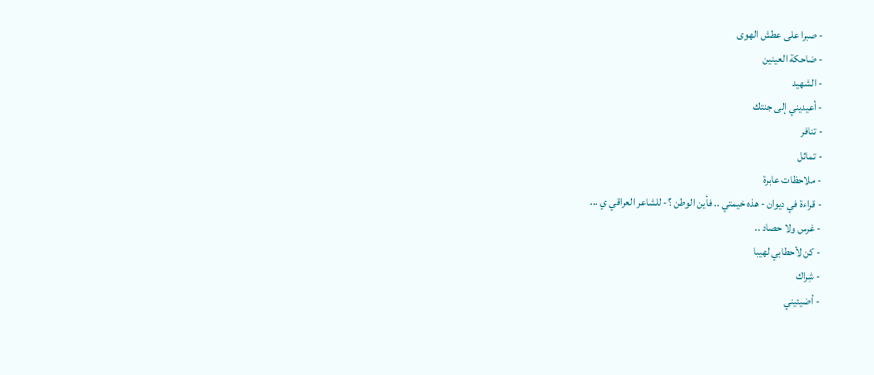- صبرا على عطش الهوى
- ضاحكة العينين
- الشهيد
- أعيديني إلى جنتك
- تنافر
- تماثل
- ملاحظات عابرة
- قراءة في ديوان - هذه خيمتي .. فأين الوطن ؟- للشاعر العراقي ي ...
- غرس ولا حصاد ..
- كن لأحطابي لهيبا
- شِراك
- أضيئيني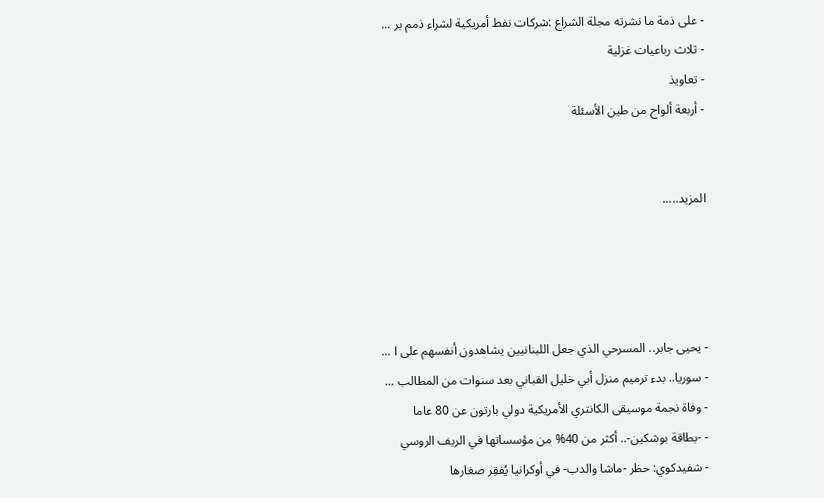- على ذمة ما نشرته مجلة الشراع :شركات نفط أمريكية لشراء ذمم بر ...
- ثلاث رباعيات غزلية
- تعاويذ
- أربعة ألواح من طين الأسئلة


المزيد.....




- يحيى جابر.. المسرحي الذي جعل اللبنانيين يشاهدون أنفسهم على ا ...
- سوريا.. بدء ترميم منزل أبي خليل القباني بعد سنوات من المطالب ...
- وفاة نجمة موسيقى الكانتري الأمريكية دولي بارتون عن 80 عاما
- -بطاقة بوشكين-.. أكثر من 40% من مؤسساتها في الريف الروسي
- شفيدكوي: حظر -ماشا والدب- في أوكرانيا يُفقِر صغارها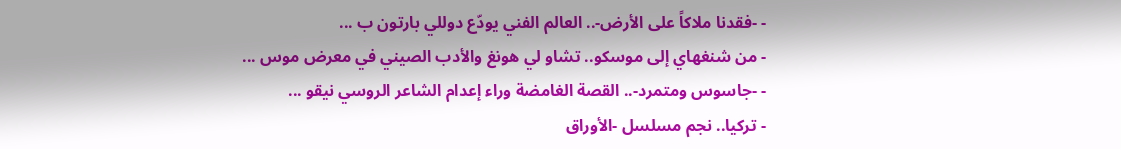- -فقدنا ملاكاً على الأرض-.. العالم الفني يودّع دوللي بارتون ب ...
- من شنغهاي إلى موسكو.. تشاو لي هونغ والأدب الصيني في معرض موس ...
- -جاسوس ومتمرد-.. القصة الغامضة وراء إعدام الشاعر الروسي نيقو ...
- تركيا.. نجم مسلسل -الأوراق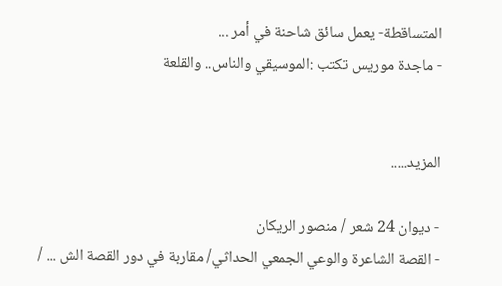المتساقطة- يعمل سائق شاحنة في أمر ...
- ماجدة موريس تكتب :الموسيقي والناس.. والقلعة


المزيد.....

- ديوان 24 شعر / منصور الريكان
- القصة الشاعرة والوعي الجمعي الحداثي/ مقاربة في دور القصة الش ... /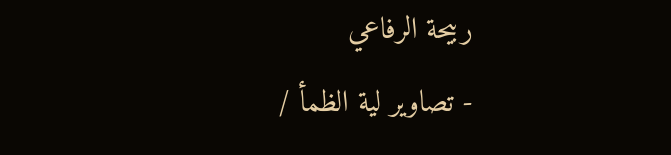ربيحة الرفاعي
- تصاوير لية الظمأ /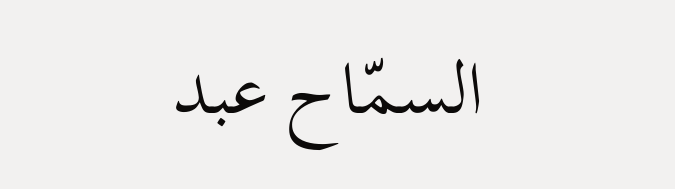السمّاح عبد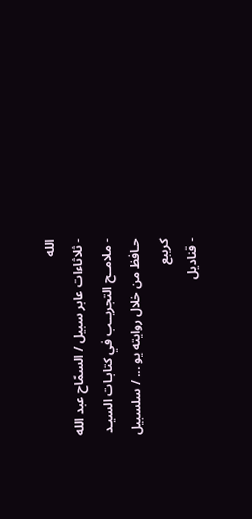الله
- ثلاثاءات عابر سبيل / السمّاح عبد الله
- ملامــح التجريــب في كتابـات السيـد حـافظ من خلال روايته يو ... / سلسبيل كريبع
- قناديل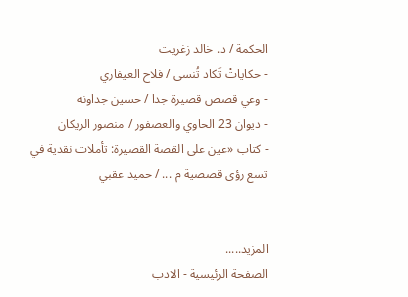الحكمة / د. خالد زغريت
- حكاياتْ تَكاد تُنسى / فلاح العيفاري
- وعي قصص قصيرة جدا / حسين جداونه
- ديوان 23 الحاوي والعصفور / منصور الريكان
- كتاب «عين على القصة القصيرة: تأملات نقدية في تسع رؤى قصصية م ... / حميد عقبي


المزيد.....
الصفحة الرئيسية - الادب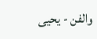والفن - يحيى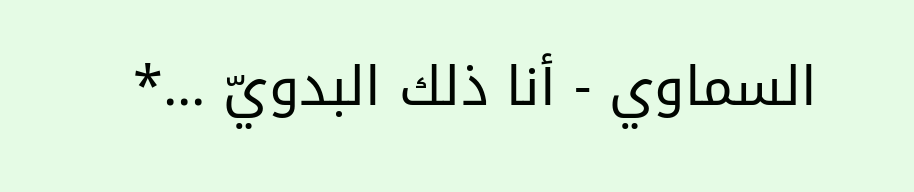السماوي - أنا ذلك البدويّ ...*